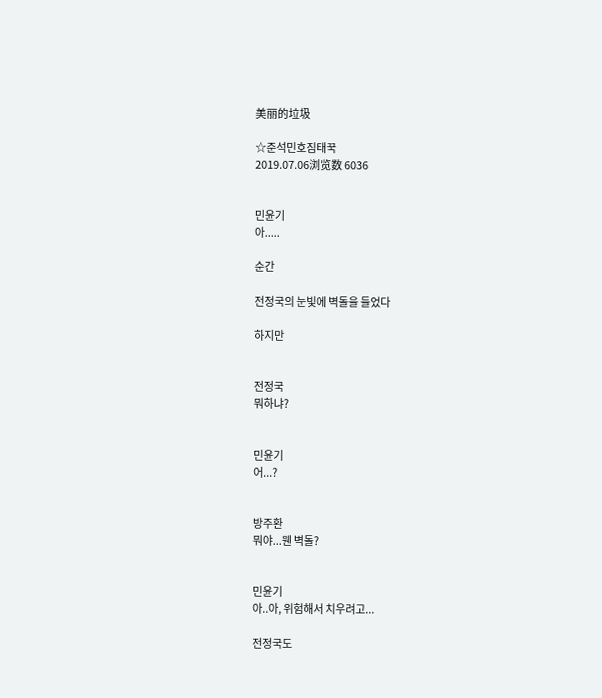美丽的垃圾

☆준석민호짐태꾹
2019.07.06浏览数 6036


민윤기
아.....

순간

전정국의 눈빛에 벽돌을 들었다

하지만


전정국
뭐하냐?


민윤기
어...?


방주환
뭐야...웬 벽돌?


민윤기
아..아, 위험해서 치우려고...

전정국도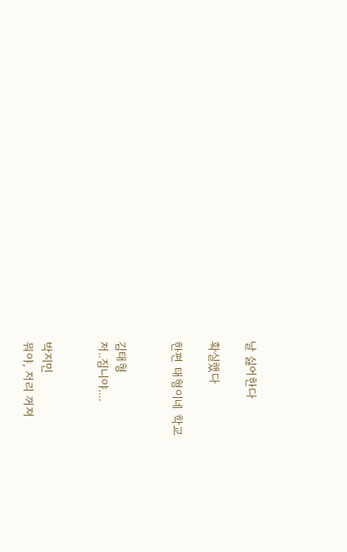날 싫어한다

확실했다

한편 태형이네 학교


김태형
저..짐니야....


박지민
뭐야, 저리 꺼져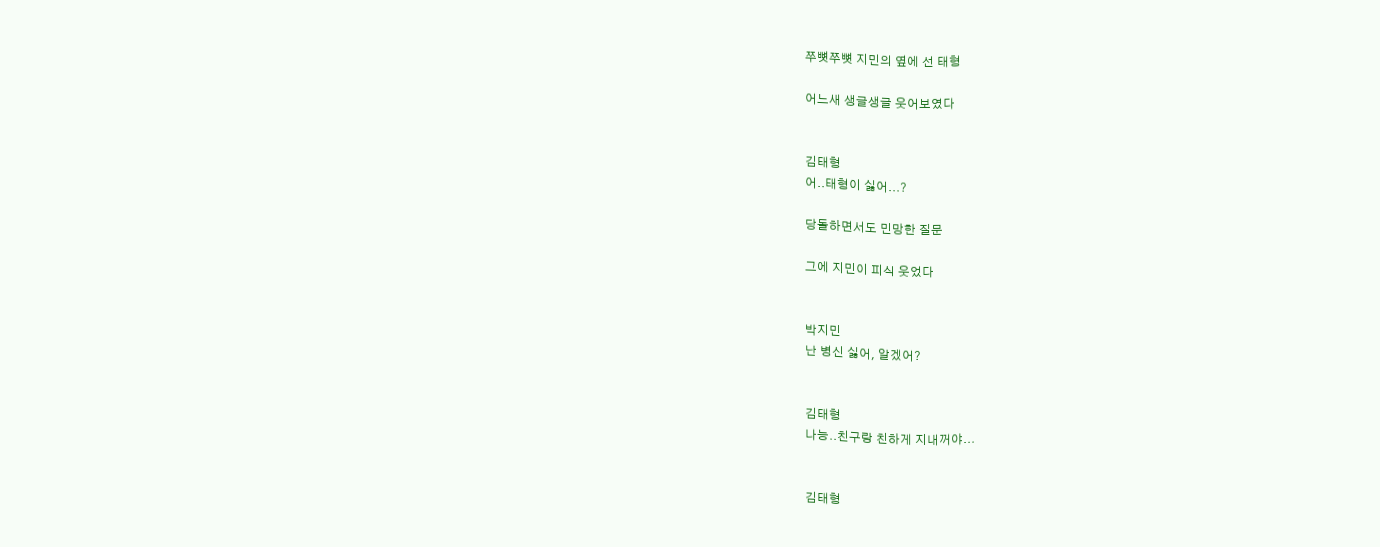쭈뼛쭈뼛 지민의 옆에 선 태형

어느새 생글생글 웃어보였다


김태형
어..태형이 싫어...?

당돌하면서도 민망한 질문

그에 지민이 피식 웃었다


박지민
난 병신 싫어, 알겠어?


김태형
나능..친구랑 친하게 지내꺼야...


김태형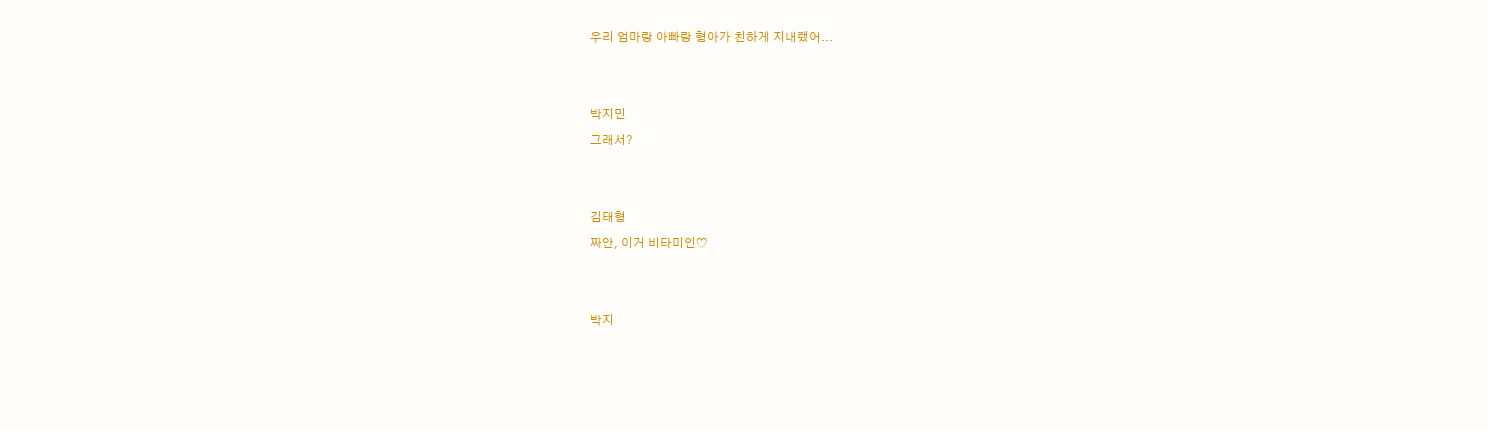우리 엄마랑 아빠랑 형아가 친하게 지내랬어...


박지민
그래서?


김태형
짜안, 이거 비타미인♡


박지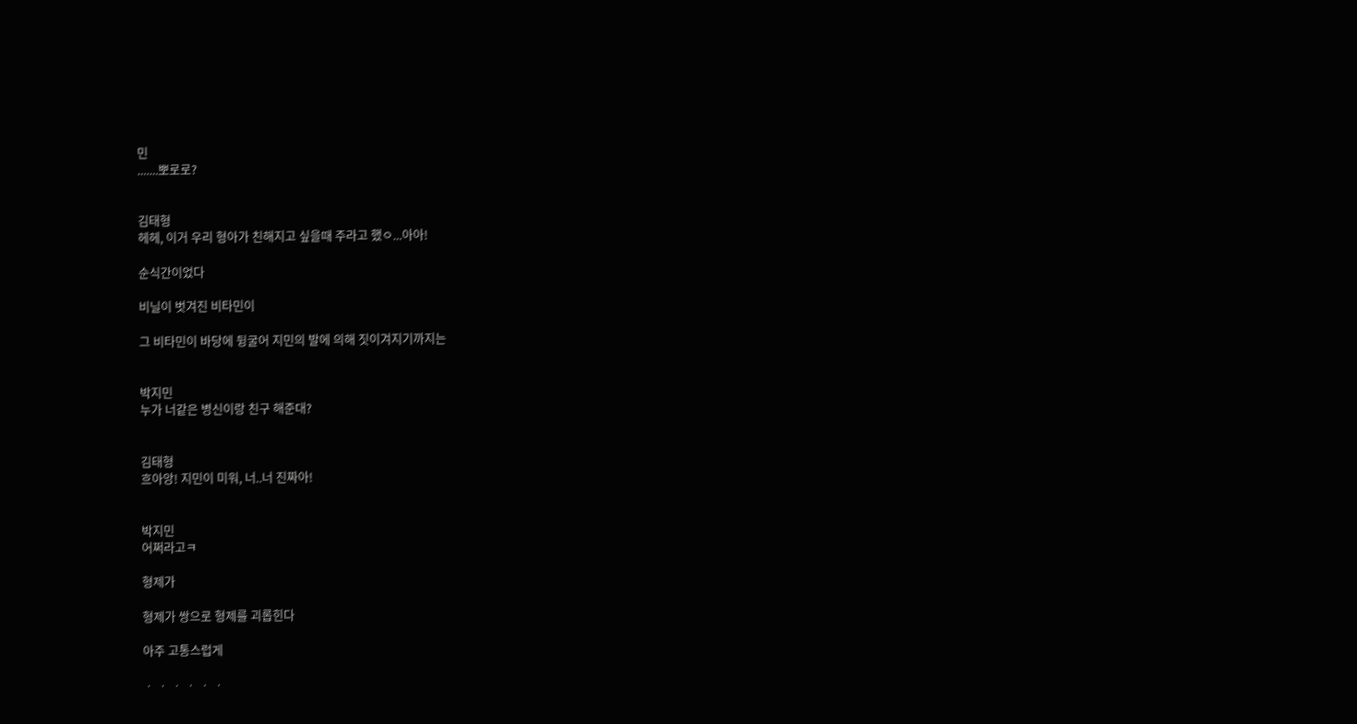민
.......뽀로로?


김태형
헤헤, 이거 우리 형아가 친해지고 싶을때 주라고 했ㅇ...아아!

순식간이었다

비닐이 벗겨진 비타민이

그 비타민이 바당에 뒹굴어 지민의 발에 의해 짓이겨지기까지는


박지민
누가 너같은 병신이랑 친구 해준대?


김태형
흐아앙! 지민이 미워, 너..너 진짜아!


박지민
어쩌라고ㅋ

형제가

형제가 쌍으로 형제를 괴롭힌다

아주 고통스럽게

ㆍ ㆍ ㆍ ㆍ ㆍ ㆍ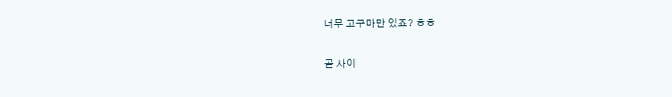너무 고구마만 있죠? ㅎㅎ

곧 사이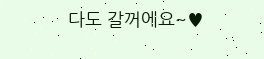다도 갈꺼에요~♥